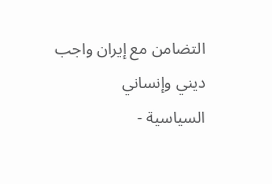التضامن مع إيران واجب ديني وإنساني
السياسية -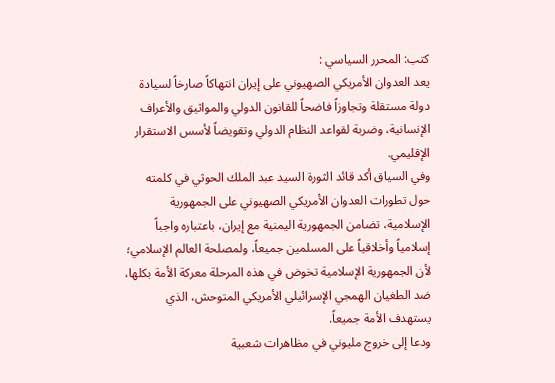كتب: المحرر السياسي :
يعد العدوان الأمريكي الصهيوني على إيران انتهاكاً صارخاً لسيادة دولة مستقلة وتجاوزاً فاضحاً للقانون الدولي والمواثيق والأعراف الإنسانية، وضربة لقواعد النظام الدولي وتقويضاً لأسس الاستقرار الإقليمي.
وفي السياق أكد قائد الثورة السيد عبد الملك الحوثي في كلمته حول تطورات العدوان الأمريكي الصهيوني على الجمهورية الإسلامية، تضامن الجمهورية اليمنية مع إيران، باعتباره واجباً إسلامياً وأخلاقياً على المسلمين جميعاً، ولمصلحة العالم الإسلامي؛ لأن الجمهورية الإسلامية تخوض في هذه المرحلة معركة الأمة بكلها، ضد الطغيان الهمجي الإسرائيلي الأمريكي المتوحش، الذي يستهدف الأمة جميعاً.
ودعا إلى خروج مليوني في مظاهرات شعبية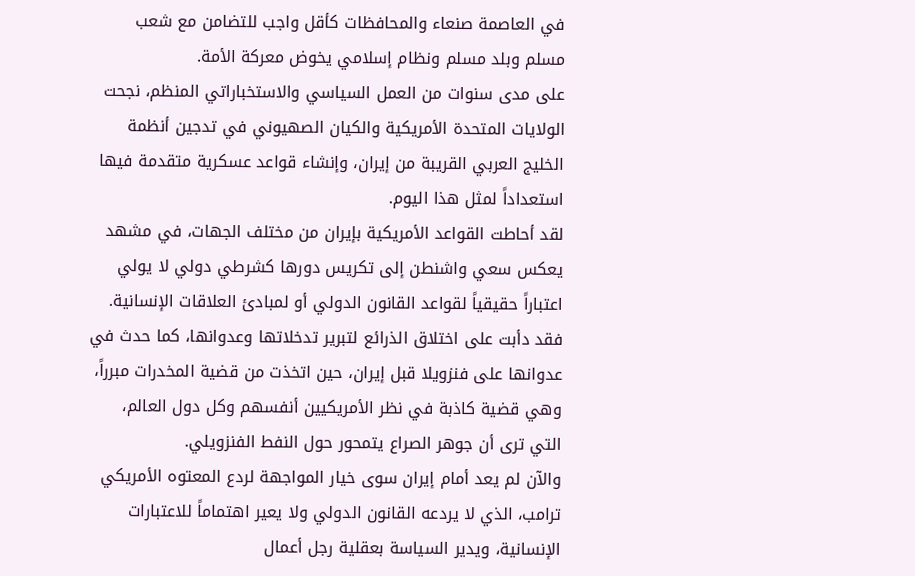في العاصمة صنعاء والمحافظات كأقل واجب للتضامن مع شعب مسلم وبلد مسلم ونظام إسلامي يخوض معركة الأمة.
على مدى سنوات من العمل السياسي والاستخباراتي المنظم، نجحت الولايات المتحدة الأمريكية والكيان الصهيوني في تدجين أنظمة الخليج العربي القريبة من إيران، وإنشاء قواعد عسكرية متقدمة فيها استعداداً لمثل هذا اليوم.
لقد أحاطت القواعد الأمريكية بإيران من مختلف الجهات، في مشهد يعكس سعي واشنطن إلى تكريس دورها كشرطي دولي لا يولي اعتباراً حقيقياً لقواعد القانون الدولي أو لمبادئ العلاقات الإنسانية. فقد دأبت على اختلاق الذرائع لتبرير تدخلاتها وعدوانها، كما حدث في عدوانها على فنزويلا قبل إيران، حين اتخذت من قضية المخدرات مبرراً، وهي قضية كاذبة في نظر الأمريكيين أنفسهم وكل دول العالم، التي ترى أن جوهر الصراع يتمحور حول النفط الفنزويلي.
والآن لم يعد أمام إيران سوى خيار المواجهة لردع المعتوه الأمريكي ترامب، الذي لا يردعه القانون الدولي ولا يعير اهتماماً للاعتبارات الإنسانية، ويدير السياسة بعقلية رجل أعمال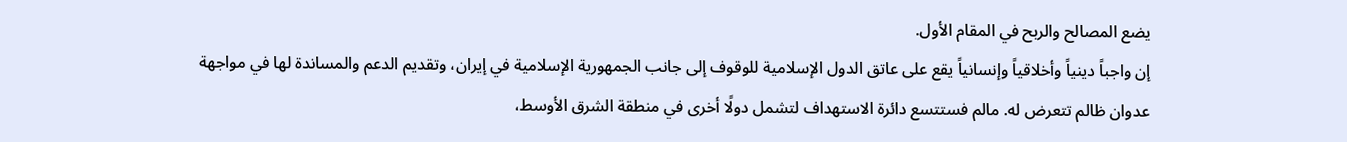يضع المصالح والربح في المقام الأول.
إن واجباً دينياً وأخلاقياً وإنسانياً يقع على عاتق الدول الإسلامية للوقوف إلى جانب الجمهورية الإسلامية في إيران، وتقديم الدعم والمساندة لها في مواجهة عدوان ظالم تتعرض له. مالم فستتسع دائرة الاستهداف لتشمل دولًا أخرى في منطقة الشرق الأوسط،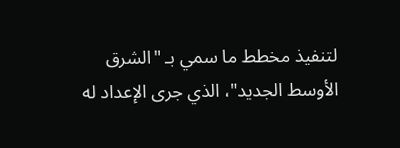لتنفيذ مخطط ما سمي بـ "الشرق الأوسط الجديد"، الذي جرى الإعداد له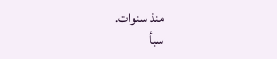منذ سنوات.
سبأ